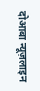दोआबा न्यूज़लाइन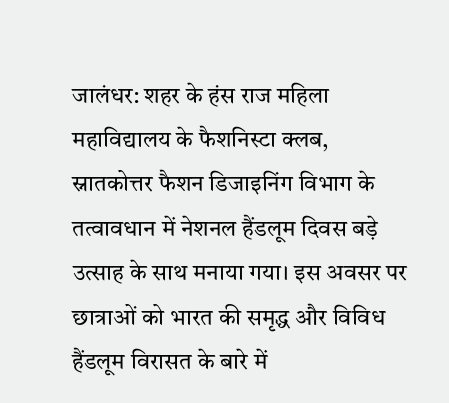जालंधर: शहर के हंस राज महिला महाविद्यालय के फैशनिस्टा क्लब, स्नातकोत्तर फैशन डिजाइनिंग विभाग के तत्वावधान में नेशनल हैंडलूम दिवस बड़े उत्साह के साथ मनाया गया। इस अवसर पर छात्राओं को भारत की समृद्ध और विविध हैंडलूम विरासत के बारे में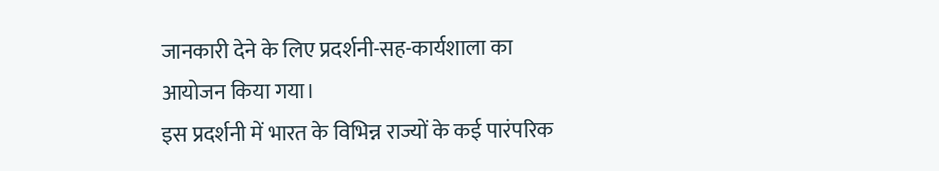जानकारी देने के लिए प्रदर्शनी-सह-कार्यशाला का आयोजन किया गया।
इस प्रदर्शनी में भारत के विभिन्न राज्यों के कई पारंपरिक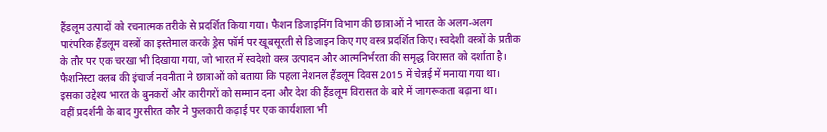हैंडलूम उत्पादों को रचनात्मक तरीके से प्रदर्शित किया गया। फैशन डिजाइनिंग विभाग की छात्राओं ने भारत के अलग-अलग पारंपरिक हैंडलूम वस्त्रों का इस्तेमाल करके ड्रेस फॉर्म पर खूबसूरती से डिजाइन किए गए वस्त्र प्रदर्शित किए। स्वदेशी वस्त्रों के प्रतीक के तौर पर एक चरखा भी दिखाया गया, जो भारत में स्वदेशो वस्त्र उत्पादन और आत्मनिर्भरता की समृद्ध विरासत को दर्शाता है। फैशनिस्टा क्लब की इंचार्ज नवनीता ने छात्राओं को बताया कि पहला नेशनल हैंडलूम दिवस 2015 में चेन्नई में मनाया गया था। इसका उद्देश्य भारत के बुनकरों और कारीगरों को सम्मान दना और देश की हैंडलूम विरासत के बारे में जागरूकता बढ़ाना था।
वहीं प्रदर्शनी के बाद गुरसीरत कौर ने फुलकारी कढ़ाई पर एक कार्यशाला भी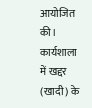आयोजित की। कार्यशाला में खद्दर (खादी) के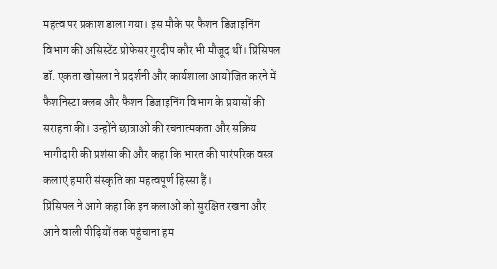महत्व पर प्रकाश डाला गया। इस मौके पर फैशन डिजाइनिंग विभाग की असिस्टेंट प्रोफेसर गुरदीप कौर भी मौजूद थीं। प्रिंसिपल डॉ. एकता खोसला ने प्रदर्शनी और कार्यशाला आयोजित करने में फैशनिस्टा क्लब और फैशन डिजाइनिंग विभाग के प्रयासों की सराहना की। उन्होंने छात्राओं की रचनात्मकता और सक्रिय भागीदारी की प्रशंसा की और कहा कि भारत की पारंपरिक वस्त्र कलाएं हमारी संस्कृति का महत्वपूर्ण हिस्सा हैं।
प्रिंसिपल ने आगे कहा कि इन कलाओं को सुरक्षित रखना और आने वाली पीढ़ियों तक पहुंचाना हम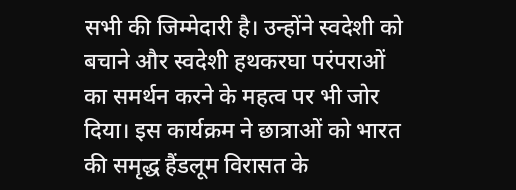सभी की जिम्मेदारी है। उन्होंने स्वदेशी को बचाने और स्वदेशी हथकरघा परंपराओं का समर्थन करने के महत्व पर भी जोर दिया। इस कार्यक्रम ने छात्राओं को भारत की समृद्ध हैंडलूम विरासत के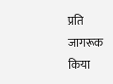प्रति जागरूक किया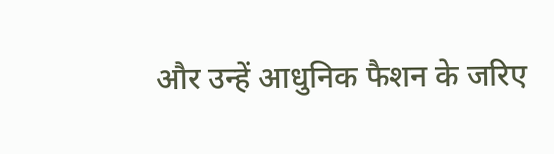और उन्हें आधुनिक फैशन के जरिए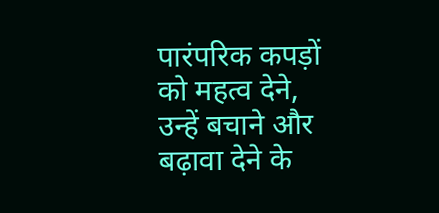पारंपरिक कपड़ों को महत्व देने, उन्हें बचाने और बढ़ावा देने के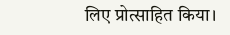लिए प्रोत्साहित किया।